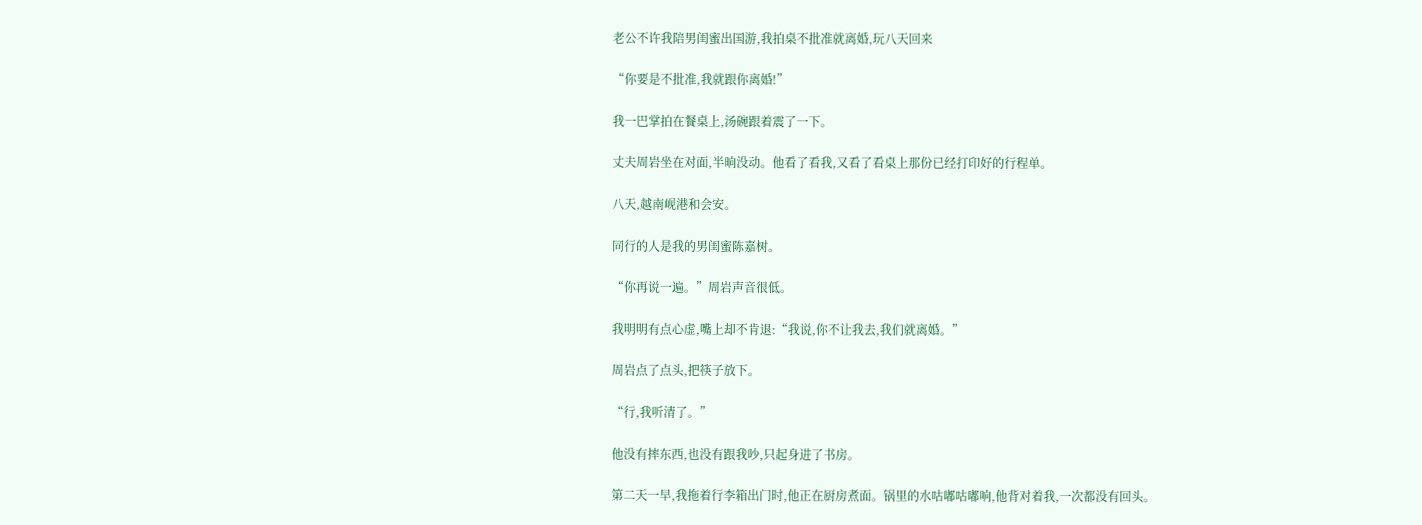老公不许我陪男闺蜜出国游,我拍桌不批准就离婚,玩八天回来

“你要是不批准,我就跟你离婚!”

我一巴掌拍在餐桌上,汤碗跟着震了一下。

丈夫周岩坐在对面,半晌没动。他看了看我,又看了看桌上那份已经打印好的行程单。

八天,越南岘港和会安。

同行的人是我的男闺蜜陈嘉树。

“你再说一遍。”周岩声音很低。

我明明有点心虚,嘴上却不肯退:“我说,你不让我去,我们就离婚。”

周岩点了点头,把筷子放下。

“行,我听清了。”

他没有摔东西,也没有跟我吵,只起身进了书房。

第二天一早,我拖着行李箱出门时,他正在厨房煮面。锅里的水咕嘟咕嘟响,他背对着我,一次都没有回头。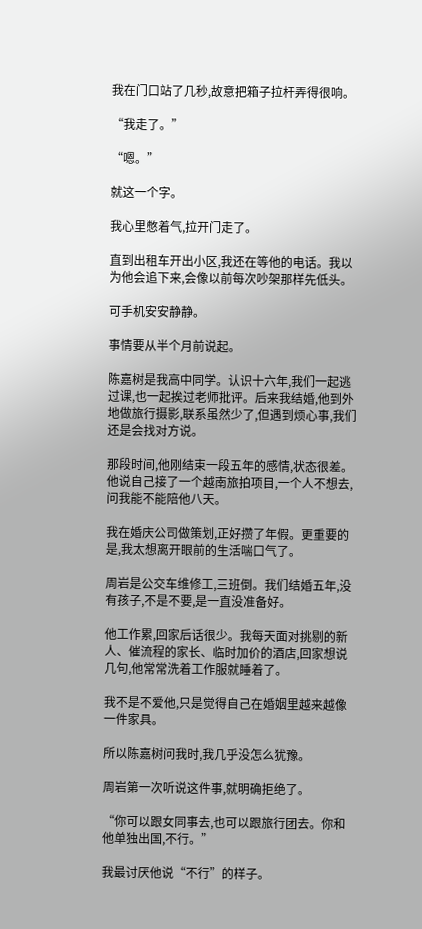我在门口站了几秒,故意把箱子拉杆弄得很响。

“我走了。”

“嗯。”

就这一个字。

我心里憋着气,拉开门走了。

直到出租车开出小区,我还在等他的电话。我以为他会追下来,会像以前每次吵架那样先低头。

可手机安安静静。

事情要从半个月前说起。

陈嘉树是我高中同学。认识十六年,我们一起逃过课,也一起挨过老师批评。后来我结婚,他到外地做旅行摄影,联系虽然少了,但遇到烦心事,我们还是会找对方说。

那段时间,他刚结束一段五年的感情,状态很差。他说自己接了一个越南旅拍项目,一个人不想去,问我能不能陪他八天。

我在婚庆公司做策划,正好攒了年假。更重要的是,我太想离开眼前的生活喘口气了。

周岩是公交车维修工,三班倒。我们结婚五年,没有孩子,不是不要,是一直没准备好。

他工作累,回家后话很少。我每天面对挑剔的新人、催流程的家长、临时加价的酒店,回家想说几句,他常常洗着工作服就睡着了。

我不是不爱他,只是觉得自己在婚姻里越来越像一件家具。

所以陈嘉树问我时,我几乎没怎么犹豫。

周岩第一次听说这件事,就明确拒绝了。

“你可以跟女同事去,也可以跟旅行团去。你和他单独出国,不行。”

我最讨厌他说“不行”的样子。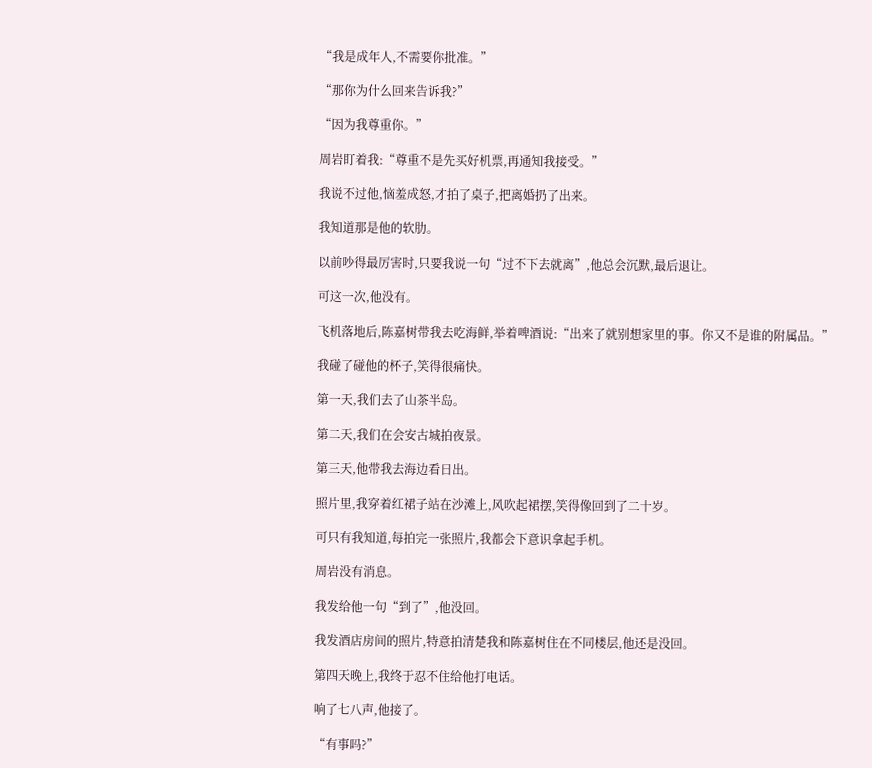“我是成年人,不需要你批准。”

“那你为什么回来告诉我?”

“因为我尊重你。”

周岩盯着我:“尊重不是先买好机票,再通知我接受。”

我说不过他,恼羞成怒,才拍了桌子,把离婚扔了出来。

我知道那是他的软肋。

以前吵得最厉害时,只要我说一句“过不下去就离”,他总会沉默,最后退让。

可这一次,他没有。

飞机落地后,陈嘉树带我去吃海鲜,举着啤酒说:“出来了就别想家里的事。你又不是谁的附属品。”

我碰了碰他的杯子,笑得很痛快。

第一天,我们去了山茶半岛。

第二天,我们在会安古城拍夜景。

第三天,他带我去海边看日出。

照片里,我穿着红裙子站在沙滩上,风吹起裙摆,笑得像回到了二十岁。

可只有我知道,每拍完一张照片,我都会下意识拿起手机。

周岩没有消息。

我发给他一句“到了”,他没回。

我发酒店房间的照片,特意拍清楚我和陈嘉树住在不同楼层,他还是没回。

第四天晚上,我终于忍不住给他打电话。

响了七八声,他接了。

“有事吗?”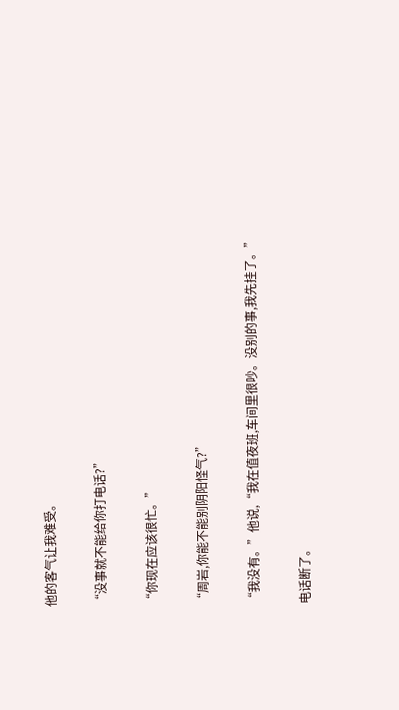他的客气让我难受。

“没事就不能给你打电话?”

“你现在应该很忙。”

“周岩,你能不能别阴阳怪气?”

“我没有。”他说,“我在值夜班,车间里很吵。没别的事,我先挂了。”

电话断了。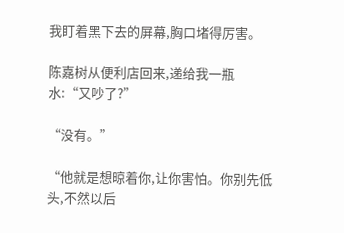我盯着黑下去的屏幕,胸口堵得厉害。

陈嘉树从便利店回来,递给我一瓶水:“又吵了?”

“没有。”

“他就是想晾着你,让你害怕。你别先低头,不然以后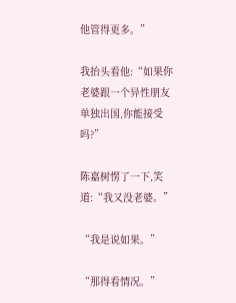他管得更多。”

我抬头看他:“如果你老婆跟一个异性朋友单独出国,你能接受吗?”

陈嘉树愣了一下,笑道:“我又没老婆。”

“我是说如果。”

“那得看情况。”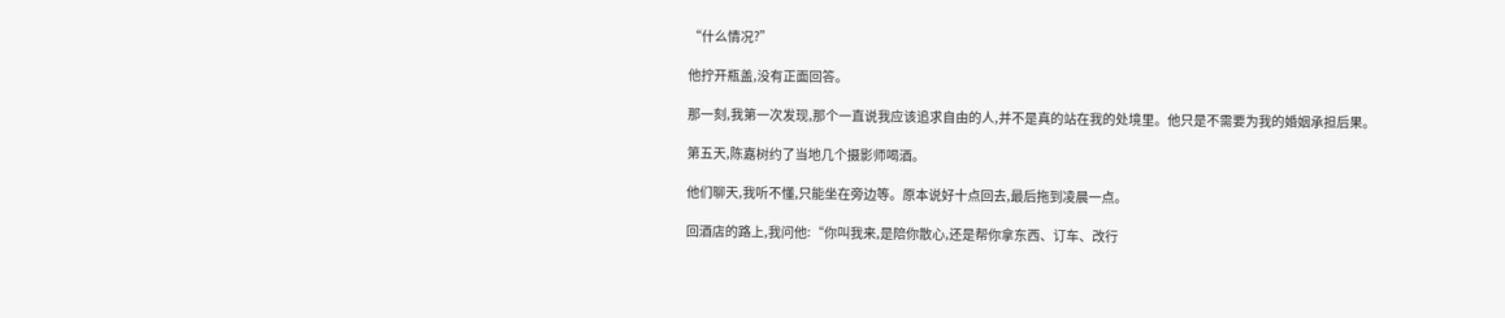“什么情况?”

他拧开瓶盖,没有正面回答。

那一刻,我第一次发现,那个一直说我应该追求自由的人,并不是真的站在我的处境里。他只是不需要为我的婚姻承担后果。

第五天,陈嘉树约了当地几个摄影师喝酒。

他们聊天,我听不懂,只能坐在旁边等。原本说好十点回去,最后拖到凌晨一点。

回酒店的路上,我问他:“你叫我来,是陪你散心,还是帮你拿东西、订车、改行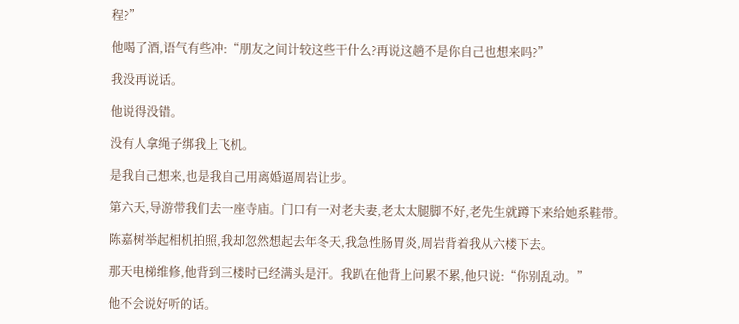程?”

他喝了酒,语气有些冲:“朋友之间计较这些干什么?再说这趟不是你自己也想来吗?”

我没再说话。

他说得没错。

没有人拿绳子绑我上飞机。

是我自己想来,也是我自己用离婚逼周岩让步。

第六天,导游带我们去一座寺庙。门口有一对老夫妻,老太太腿脚不好,老先生就蹲下来给她系鞋带。

陈嘉树举起相机拍照,我却忽然想起去年冬天,我急性肠胃炎,周岩背着我从六楼下去。

那天电梯维修,他背到三楼时已经满头是汗。我趴在他背上问累不累,他只说:“你别乱动。”

他不会说好听的话。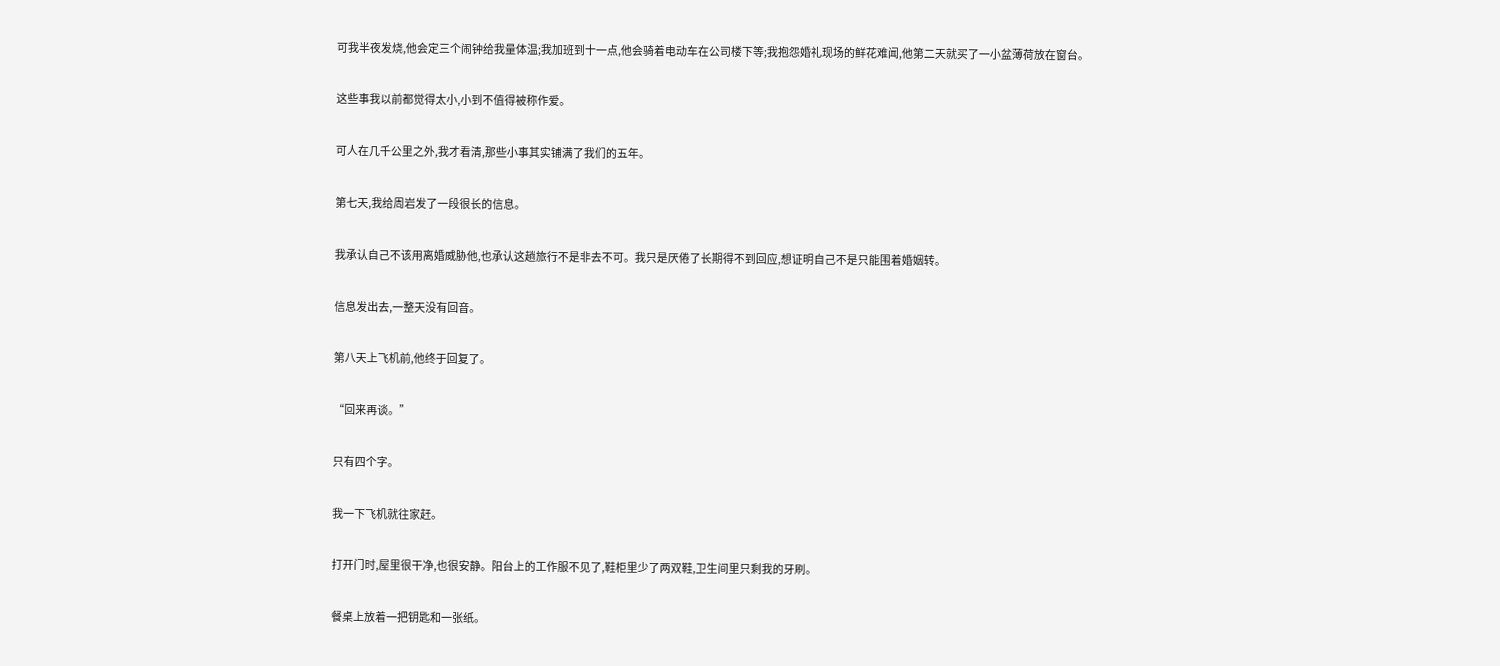可我半夜发烧,他会定三个闹钟给我量体温;我加班到十一点,他会骑着电动车在公司楼下等;我抱怨婚礼现场的鲜花难闻,他第二天就买了一小盆薄荷放在窗台。

这些事我以前都觉得太小,小到不值得被称作爱。

可人在几千公里之外,我才看清,那些小事其实铺满了我们的五年。

第七天,我给周岩发了一段很长的信息。

我承认自己不该用离婚威胁他,也承认这趟旅行不是非去不可。我只是厌倦了长期得不到回应,想证明自己不是只能围着婚姻转。

信息发出去,一整天没有回音。

第八天上飞机前,他终于回复了。

“回来再谈。”

只有四个字。

我一下飞机就往家赶。

打开门时,屋里很干净,也很安静。阳台上的工作服不见了,鞋柜里少了两双鞋,卫生间里只剩我的牙刷。

餐桌上放着一把钥匙和一张纸。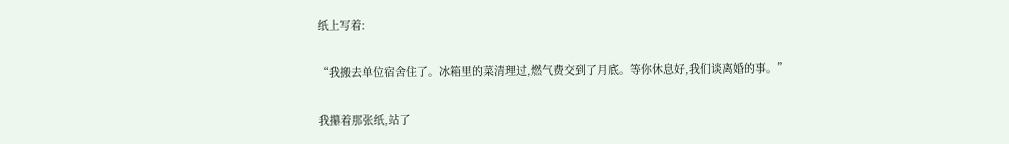纸上写着:

“我搬去单位宿舍住了。冰箱里的菜清理过,燃气费交到了月底。等你休息好,我们谈离婚的事。”

我攥着那张纸,站了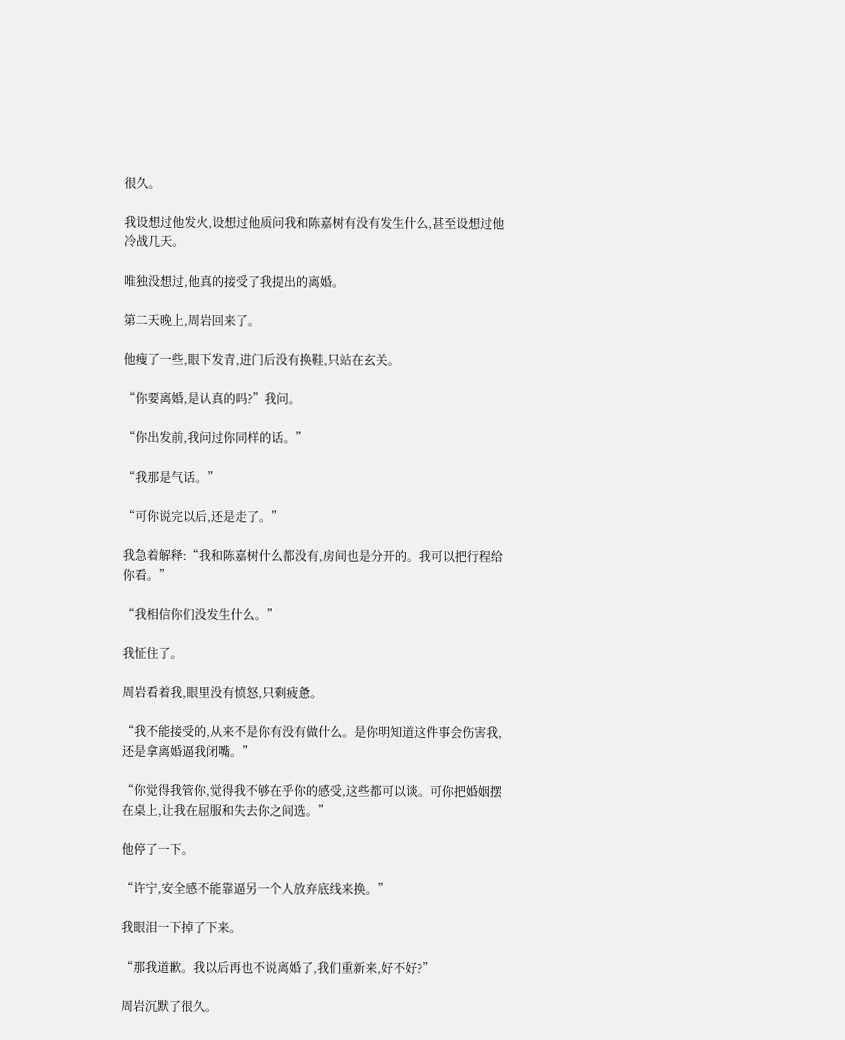很久。

我设想过他发火,设想过他质问我和陈嘉树有没有发生什么,甚至设想过他冷战几天。

唯独没想过,他真的接受了我提出的离婚。

第二天晚上,周岩回来了。

他瘦了一些,眼下发青,进门后没有换鞋,只站在玄关。

“你要离婚,是认真的吗?”我问。

“你出发前,我问过你同样的话。”

“我那是气话。”

“可你说完以后,还是走了。”

我急着解释:“我和陈嘉树什么都没有,房间也是分开的。我可以把行程给你看。”

“我相信你们没发生什么。”

我怔住了。

周岩看着我,眼里没有愤怒,只剩疲惫。

“我不能接受的,从来不是你有没有做什么。是你明知道这件事会伤害我,还是拿离婚逼我闭嘴。”

“你觉得我管你,觉得我不够在乎你的感受,这些都可以谈。可你把婚姻摆在桌上,让我在屈服和失去你之间选。”

他停了一下。

“许宁,安全感不能靠逼另一个人放弃底线来换。”

我眼泪一下掉了下来。

“那我道歉。我以后再也不说离婚了,我们重新来,好不好?”

周岩沉默了很久。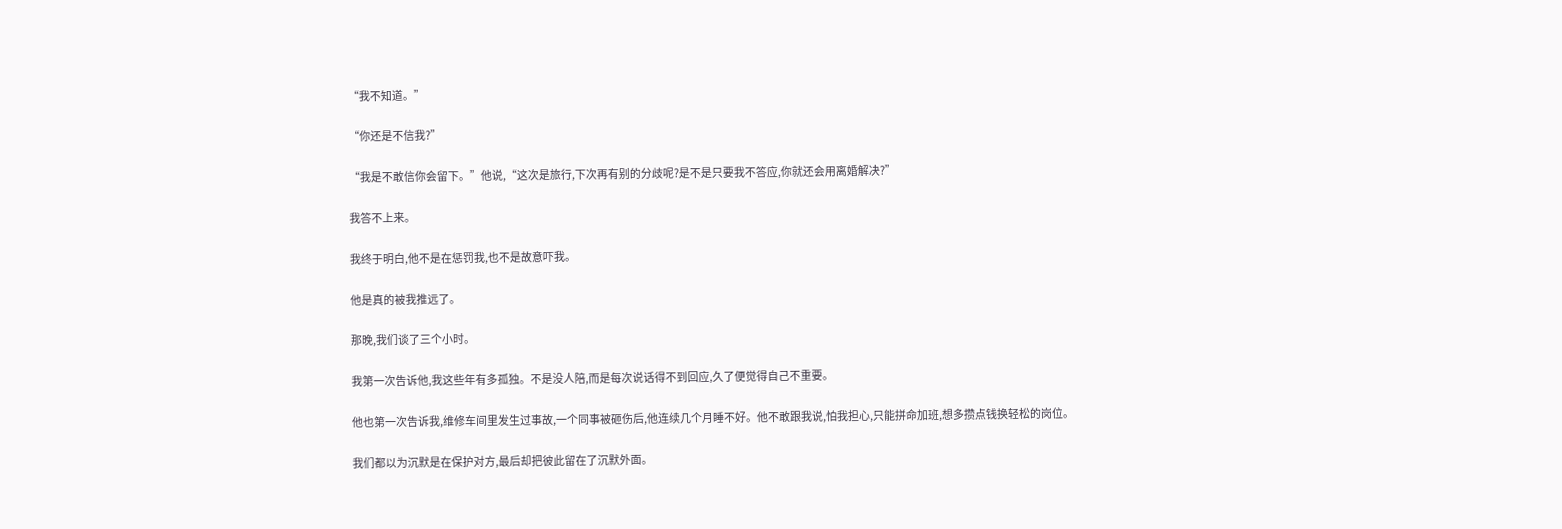“我不知道。”

“你还是不信我?”

“我是不敢信你会留下。”他说,“这次是旅行,下次再有别的分歧呢?是不是只要我不答应,你就还会用离婚解决?”

我答不上来。

我终于明白,他不是在惩罚我,也不是故意吓我。

他是真的被我推远了。

那晚,我们谈了三个小时。

我第一次告诉他,我这些年有多孤独。不是没人陪,而是每次说话得不到回应,久了便觉得自己不重要。

他也第一次告诉我,维修车间里发生过事故,一个同事被砸伤后,他连续几个月睡不好。他不敢跟我说,怕我担心,只能拼命加班,想多攒点钱换轻松的岗位。

我们都以为沉默是在保护对方,最后却把彼此留在了沉默外面。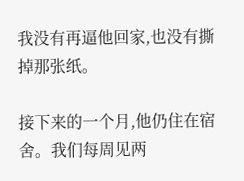我没有再逼他回家,也没有撕掉那张纸。

接下来的一个月,他仍住在宿舍。我们每周见两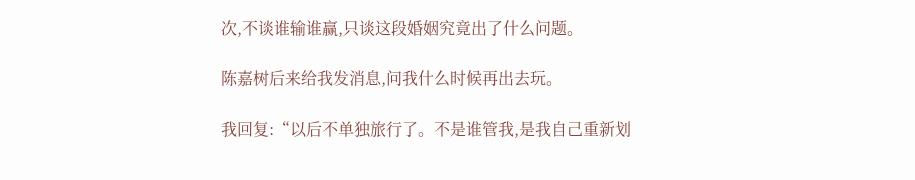次,不谈谁输谁赢,只谈这段婚姻究竟出了什么问题。

陈嘉树后来给我发消息,问我什么时候再出去玩。

我回复:“以后不单独旅行了。不是谁管我,是我自己重新划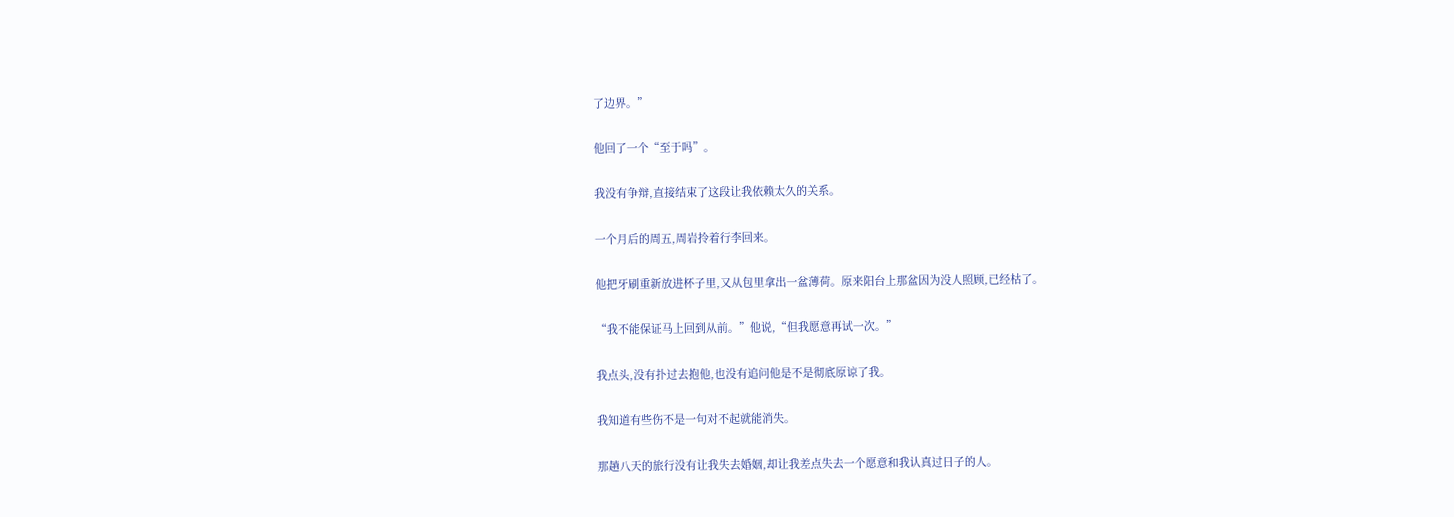了边界。”

他回了一个“至于吗”。

我没有争辩,直接结束了这段让我依赖太久的关系。

一个月后的周五,周岩拎着行李回来。

他把牙刷重新放进杯子里,又从包里拿出一盆薄荷。原来阳台上那盆因为没人照顾,已经枯了。

“我不能保证马上回到从前。”他说,“但我愿意再试一次。”

我点头,没有扑过去抱他,也没有追问他是不是彻底原谅了我。

我知道有些伤不是一句对不起就能消失。

那趟八天的旅行没有让我失去婚姻,却让我差点失去一个愿意和我认真过日子的人。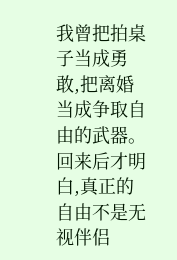我曾把拍桌子当成勇敢,把离婚当成争取自由的武器。回来后才明白,真正的自由不是无视伴侣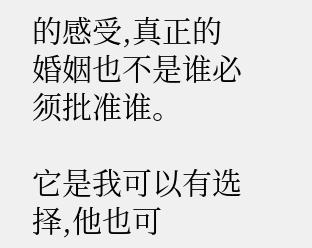的感受,真正的婚姻也不是谁必须批准谁。

它是我可以有选择,他也可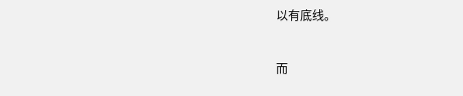以有底线。

而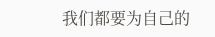我们都要为自己的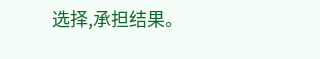选择,承担结果。